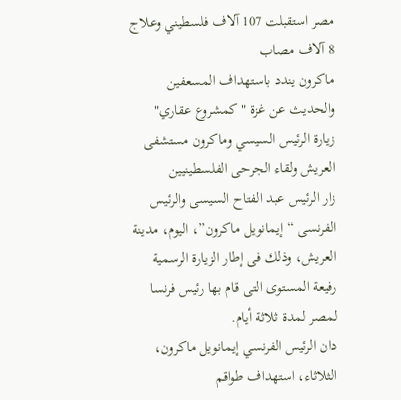مصر استقبلت 107 آلاف فلسطيني وعلاج 8 آلاف مصاب
ماكرون يندد باستهداف المسعفين والحديث عن غزة "كمشروع عقاري"
زيارة الرئيس السيسي وماكرون مستشفى العريش ولقاء الجرحى الفلسطينيين
زار الرئيس عبد الفتاح السيسى والرئيس الفرنسى “إيمانويل ماكرون”، اليوم، مدينة العريش، وذلك فى إطار الزيارة الرسمية رفيعة المستوى التى قام بها رئيس فرنسا لمصر لمدة ثلاثة أيام.
دان الرئيس الفرنسي إيمانويل ماكرون، الثلاثاء، استهداف طواقم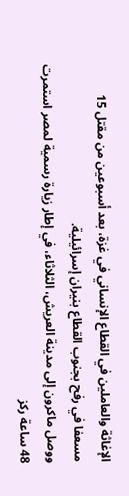الإغاثة والعاملين في القطاع الإنساني في غزة، بعد أسبوعين من مقتل 15 مسعفا في رفح بجنوب القطاع بنيران إسرائيلية.
ووصل ماكرون إلى مدينة العريش، الثلاثاء، في إطار زيارة رسمية لمصر استمرت 48 ساعة ركز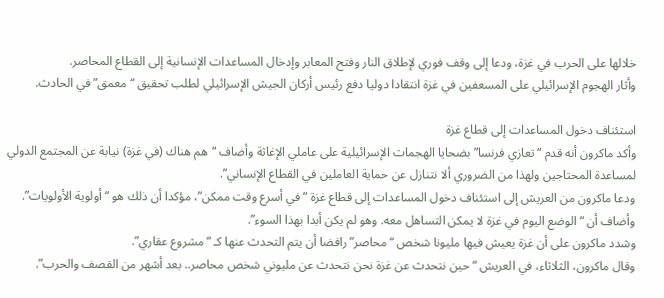خلالها على الحرب في غزة، ودعا إلى وقف فوري لإطلاق النار وفتح المعابر وإدخال المساعدات الإنسانية إلى القطاع المحاصر.
وأثار الهجوم الإسرائيلي على المسعفين في غزة انتقادا دوليا دفع رئيس أركان الجيش الإسرائيلي لطلب تحقيق “معمق” في الحادث.

استئناف دخول المساعدات إلى قطاع غزة
وأكد ماكرون أنه قدم “تعازي فرنسا” بضحايا الهجمات الإسرائيلية على عاملي الإغاثة وأضاف “هم هناك (في غزة) نيابة عن المجتمع الدولي لمساعدة المحتاجين ولهذا من الضروري ألا نتنازل عن حماية العاملين في القطاع الإنساني”.
ودعا ماكرون من العريش إلى استئناف دخول المساعدات إلى قطاع غزة “في أسرع وقت ممكن”، مؤكدا أن ذلك هو “أولوية الأولويات”.
وأضاف أن “الوضع اليوم في غزة لا يمكن التساهل معه. وهو لم يكن أبدا بهذا السوء”.
وشدد ماكرون على أن غزة يعيش فيها مليونا شخص “محاصر” رافضا أن يتم التحدث عنها كـ “مشروع عقاري”.
وقال ماكرون، الثلاثاء، في العريش “حين نتحدث عن غزة نحن نتحدث عن مليوني شخص محاصر.. بعد أشهر من القصف والحرب”.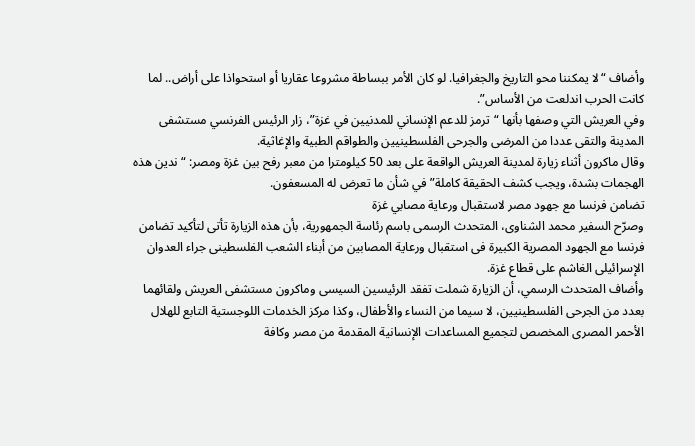وأضاف “لا يمكننا محو التاريخ والجغرافيا. لو كان الأمر ببساطة مشروعا عقاريا أو استحواذا على أراض.. لما كانت الحرب اندلعت من الأساس”.
وفي العريش التي وصفها بأنها “ترمز للدعم الإنساني للمدنيين في غزة”، زار الرئيس الفرنسي مستشفى المدينة والتقى عددا من المرضى والجرحى الفلسطينيين والطواقم الطبية والإغاثية.
وقال ماكرون أثناء زيارة لمدينة العريش الواقعة على بعد 50 كيلومترا من معبر رفح بين غزة ومصر: “ندين هذه الهجمات بشدة، ويجب كشف الحقيقة كاملة” في شأن ما تعرض له المسعفون.
تضامن فرنسا مع جهود مصر لاستقبال ورعاية مصابي غزة
وصرّح السفير محمد الشناوى، المتحدث الرسمى باسم رئاسة الجمهورية، بأن هذه الزيارة تأتى لتأكيد تضامن فرنسا مع الجهود المصرية الكبيرة فى استقبال ورعاية المصابين من أبناء الشعب الفلسطينى جراء العدوان الإسرائيلى الغاشم على قطاع غزة.
وأضاف المتحدث الرسمي، أن الزيارة شملت تفقد الرئيسين السيسى وماكرون مستشفى العريش ولقائهما بعدد من الجرحى الفلسطينيين، لا سيما من النساء والأطفال، وكذا مركز الخدمات اللوجستية التابع للهلال الأحمر المصرى المخصص لتجميع المساعدات الإنسانية المقدمة من مصر وكافة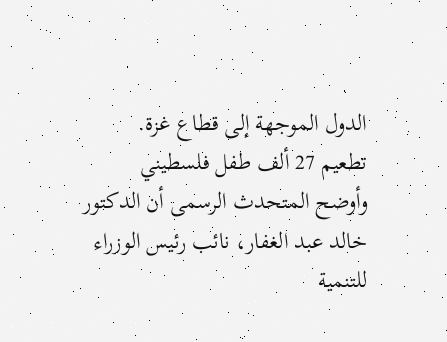الدول الموجهة إلى قطاع غزة.
تطعيم 27 ألف طفل فلسطيني
وأوضح المتحدث الرسمى أن الدكتور خالد عبد الغفار، نائب رئيس الوزراء للتنمية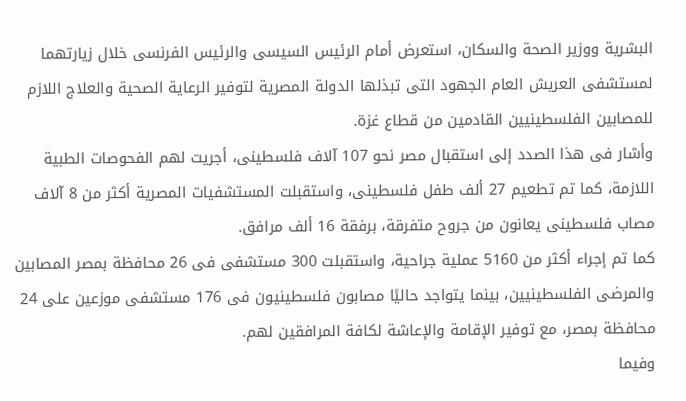البشرية ووزير الصحة والسكان، استعرض أمام الرئيس السيسى والرئيس الفرنسى خلال زيارتهما لمستشفى العريش العام الجهود التى تبذلها الدولة المصرية لتوفير الرعاية الصحية والعلاج اللازم للمصابين الفلسطينيين القادمين من قطاع غزة.
وأشار فى هذا الصدد إلى استقبال مصر نحو 107 آلاف فلسطينى، أجريت لهم الفحوصات الطبية اللازمة، كما تم تطعيم 27 ألف طفل فلسطينى، واستقبلت المستشفيات المصرية أكثر من 8 آلاف مصاب فلسطينى يعانون من جروح متفرقة، برفقة 16 ألف مرافق.
كما تم إجراء أكثر من 5160 عملية جراحية، واستقبلت 300 مستشفى فى 26 محافظة بمصر المصابين والمرضى الفلسطينيين، بينما يتواجد حاليًا مصابون فلسطينيون فى 176 مستشفى موزعين على 24 محافظة بمصر، مع توفير الإقامة والإعاشة لكافة المرافقين لهم.
وفيما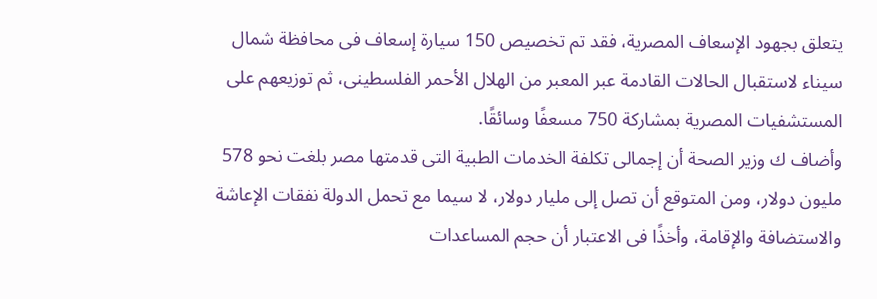يتعلق بجهود الإسعاف المصرية، فقد تم تخصيص 150 سيارة إسعاف فى محافظة شمال سيناء لاستقبال الحالات القادمة عبر المعبر من الهلال الأحمر الفلسطينى، ثم توزيعهم على المستشفيات المصرية بمشاركة 750 مسعفًا وسائقًا.
وأضاف ك وزير الصحة أن إجمالى تكلفة الخدمات الطبية التى قدمتها مصر بلغت نحو 578 مليون دولار، ومن المتوقع أن تصل إلى مليار دولار، لا سيما مع تحمل الدولة نفقات الإعاشة والاستضافة والإقامة، وأخذًا فى الاعتبار أن حجم المساعدات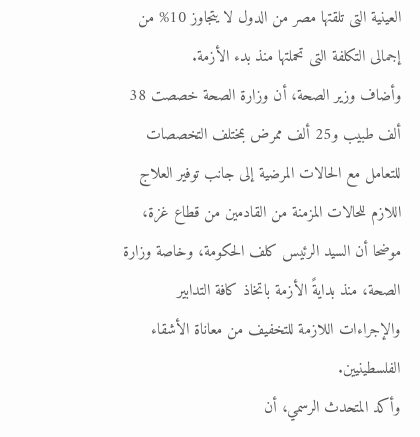العينية التى تلقتها مصر من الدول لا يتجاوز 10% من إجمالى التكلفة التى تحملتها منذ بدء الأزمة.
وأضاف وزير الصحة، أن وزارة الصحة خصصت 38 ألف طبيب و25 ألف ممرض بمختلف التخصصات للتعامل مع الحالات المرضية إلى جانب توفير العلاج اللازم للحالات المزمنة من القادمين من قطاع غزة، موضحا أن السيد الرئيس كلف الحكومة، وخاصة وزارة الصحة، منذ بدايةً الأزمة باتخاذ كافة التدابير والإجراءات اللازمة للتخفيف من معاناة الأشقاء الفلسطينيين.
وأكد المتحدث الرسمي، أن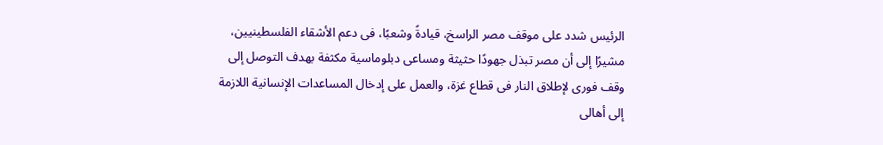الرئيس شدد على موقف مصر الراسخ، قيادةً وشعبًا، فى دعم الأشقاء الفلسطينيين، مشيرًا إلى أن مصر تبذل جهودًا حثيثة ومساعى دبلوماسية مكثفة بهدف التوصل إلى وقف فورى لإطلاق النار فى قطاع غزة، والعمل على إدخال المساعدات الإنسانية اللازمة إلى أهالى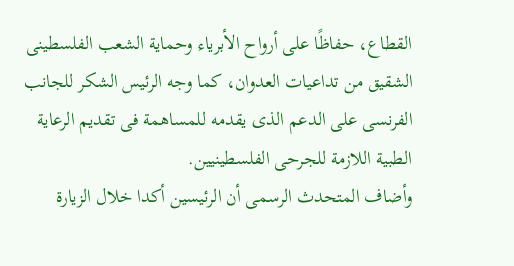القطاع، حفاظًا على أرواح الأبرياء وحماية الشعب الفلسطينى الشقيق من تداعيات العدوان، كما وجه الرئيس الشكر للجانب الفرنسى على الدعم الذى يقدمه للمساهمة فى تقديم الرعاية الطبية اللازمة للجرحى الفلسطينيين.
وأضاف المتحدث الرسمى أن الرئيسين أكدا خلال الزيارة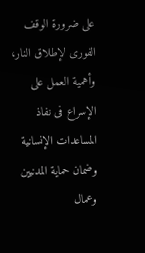على ضرورة الوقف الفورى لإطلاق النار، وأهمية العمل على الإسراع فى نفاذ المساعدات الإنسانية وضمان حماية المدنيين وعمال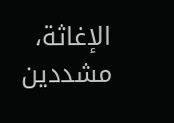الإغاثة، مشددين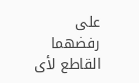على رفضهما القاطع لأى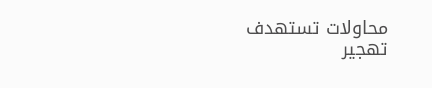محاولات تستهدف تهجير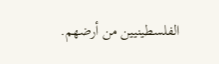الفلسطينيين من أرضهم.